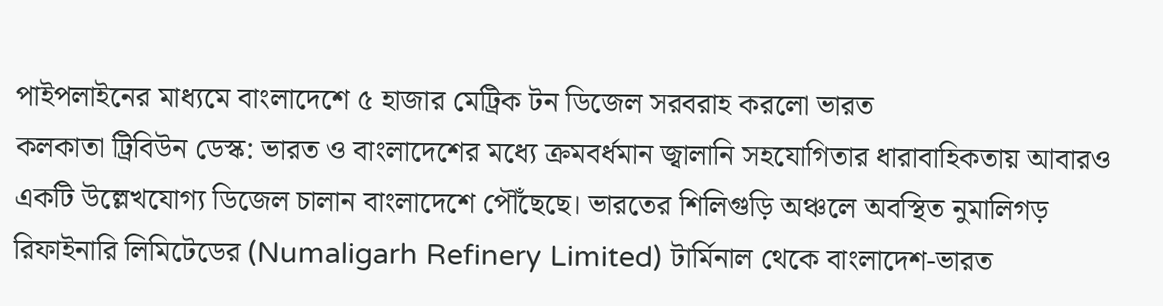পাইপলাইনের মাধ্যমে বাংলাদেশে ৫ হাজার মেট্রিক টন ডিজেল সরবরাহ করলো ভারত
কলকাতা ট্রিবিউন ডেস্ক: ভারত ও বাংলাদেশের মধ্যে ক্রমবর্ধমান জ্বালানি সহযোগিতার ধারাবাহিকতায় আবারও একটি উল্লেখযোগ্য ডিজেল চালান বাংলাদেশে পৌঁছেছে। ভারতের শিলিগুড়ি অঞ্চলে অবস্থিত নুমালিগড় রিফাইনারি লিমিটেডের (Numaligarh Refinery Limited) টার্মিনাল থেকে বাংলাদেশ-ভারত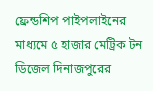ফ্রেন্ডশিপ পাইপলাইনের মাধ্যমে ৫ হাজার মেট্রিক টন ডিজেল দিনাজপুরের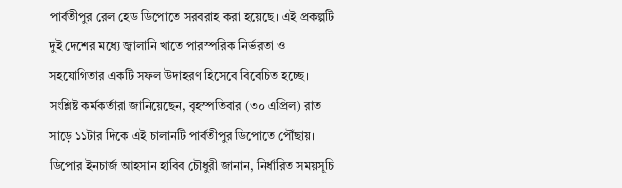পার্বতীপুর রেল হেড ডিপোতে সরবরাহ করা হয়েছে। এই প্রকল্পটি দুই দেশের মধ্যে জ্বালানি খাতে পারস্পরিক নির্ভরতা ও সহযোগিতার একটি সফল উদাহরণ হিসেবে বিবেচিত হচ্ছে।
সংশ্লিষ্ট কর্মকর্তারা জানিয়েছেন, বৃহস্পতিবার (৩০ এপ্রিল) রাত সাড়ে ১১টার দিকে এই চালানটি পার্বতীপুর ডিপোতে পৌঁছায়। ডিপোর ইনচার্জ আহসান হাবিব চৌধুরী জানান, নির্ধারিত সময়সূচি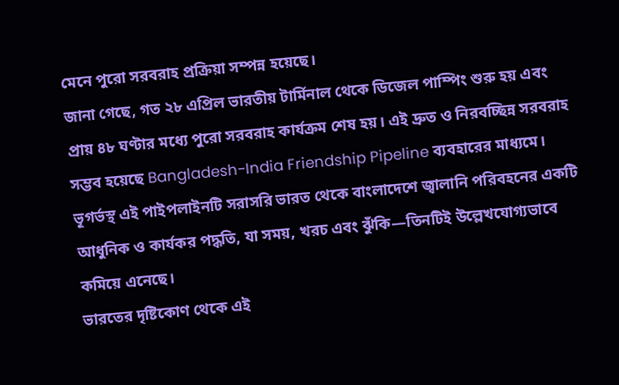মেনে পুরো সরবরাহ প্রক্রিয়া সম্পন্ন হয়েছে।
জানা গেছে, গত ২৮ এপ্রিল ভারতীয় টার্মিনাল থেকে ডিজেল পাম্পিং শুরু হয় এবং প্রায় ৪৮ ঘণ্টার মধ্যে পুরো সরবরাহ কার্যক্রম শেষ হয়। এই দ্রুত ও নিরবচ্ছিন্ন সরবরাহ সম্ভব হয়েছে Bangladesh-India Friendship Pipeline ব্যবহারের মাধ্যমে। ভূগর্ভস্থ এই পাইপলাইনটি সরাসরি ভারত থেকে বাংলাদেশে জ্বালানি পরিবহনের একটি আধুনিক ও কার্যকর পদ্ধতি, যা সময়, খরচ এবং ঝুঁকি—তিনটিই উল্লেখযোগ্যভাবে কমিয়ে এনেছে।
ভারতের দৃষ্টিকোণ থেকে এই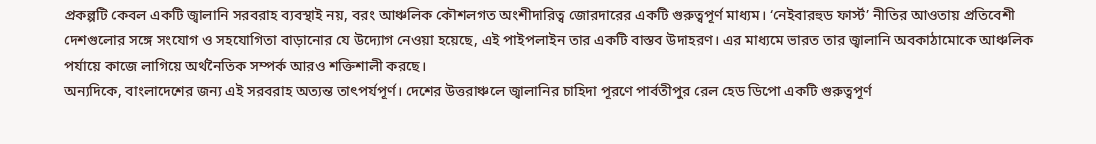প্রকল্পটি কেবল একটি জ্বালানি সরবরাহ ব্যবস্থাই নয়, বরং আঞ্চলিক কৌশলগত অংশীদারিত্ব জোরদারের একটি গুরুত্বপূর্ণ মাধ্যম। ‘নেইবারহুড ফার্স্ট’ নীতির আওতায় প্রতিবেশী দেশগুলোর সঙ্গে সংযোগ ও সহযোগিতা বাড়ানোর যে উদ্যোগ নেওয়া হয়েছে, এই পাইপলাইন তার একটি বাস্তব উদাহরণ। এর মাধ্যমে ভারত তার জ্বালানি অবকাঠামোকে আঞ্চলিক পর্যায়ে কাজে লাগিয়ে অর্থনৈতিক সম্পর্ক আরও শক্তিশালী করছে।
অন্যদিকে, বাংলাদেশের জন্য এই সরবরাহ অত্যন্ত তাৎপর্যপূর্ণ। দেশের উত্তরাঞ্চলে জ্বালানির চাহিদা পূরণে পার্বতীপুর রেল হেড ডিপো একটি গুরুত্বপূর্ণ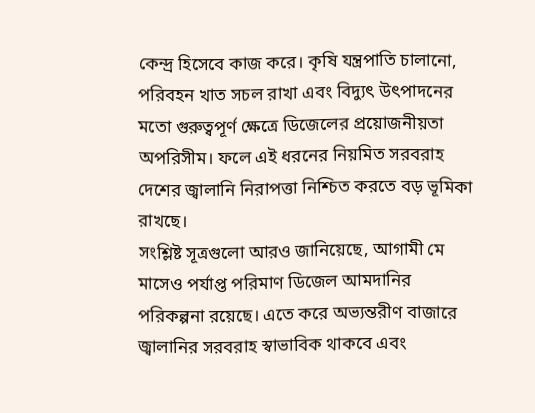কেন্দ্র হিসেবে কাজ করে। কৃষি যন্ত্রপাতি চালানো, পরিবহন খাত সচল রাখা এবং বিদ্যুৎ উৎপাদনের মতো গুরুত্বপূর্ণ ক্ষেত্রে ডিজেলের প্রয়োজনীয়তা অপরিসীম। ফলে এই ধরনের নিয়মিত সরবরাহ দেশের জ্বালানি নিরাপত্তা নিশ্চিত করতে বড় ভূমিকা রাখছে।
সংশ্লিষ্ট সূত্রগুলো আরও জানিয়েছে, আগামী মে মাসেও পর্যাপ্ত পরিমাণ ডিজেল আমদানির পরিকল্পনা রয়েছে। এতে করে অভ্যন্তরীণ বাজারে জ্বালানির সরবরাহ স্বাভাবিক থাকবে এবং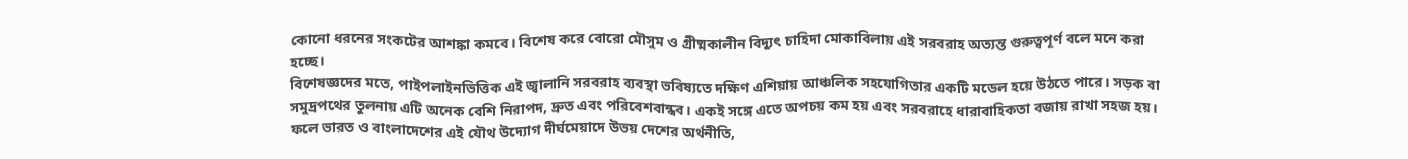কোনো ধরনের সংকটের আশঙ্কা কমবে। বিশেষ করে বোরো মৌসুম ও গ্রীষ্মকালীন বিদ্যুৎ চাহিদা মোকাবিলায় এই সরবরাহ অত্যন্ত গুরুত্বপূর্ণ বলে মনে করা হচ্ছে।
বিশেষজ্ঞদের মতে, পাইপলাইনভিত্তিক এই জ্বালানি সরবরাহ ব্যবস্থা ভবিষ্যতে দক্ষিণ এশিয়ায় আঞ্চলিক সহযোগিতার একটি মডেল হয়ে উঠতে পারে। সড়ক বা সমুদ্রপথের তুলনায় এটি অনেক বেশি নিরাপদ, দ্রুত এবং পরিবেশবান্ধব। একই সঙ্গে এতে অপচয় কম হয় এবং সরবরাহে ধারাবাহিকতা বজায় রাখা সহজ হয়। ফলে ভারত ও বাংলাদেশের এই যৌথ উদ্যোগ দীর্ঘমেয়াদে উভয় দেশের অর্থনীতি,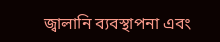জ্বালানি ব্যবস্থাপনা এবং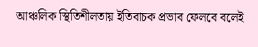আঞ্চলিক স্থিতিশীলতায় ইতিবাচক প্রভাব ফেলবে বলেই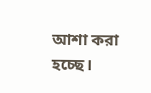আশা করা হচ্ছে।